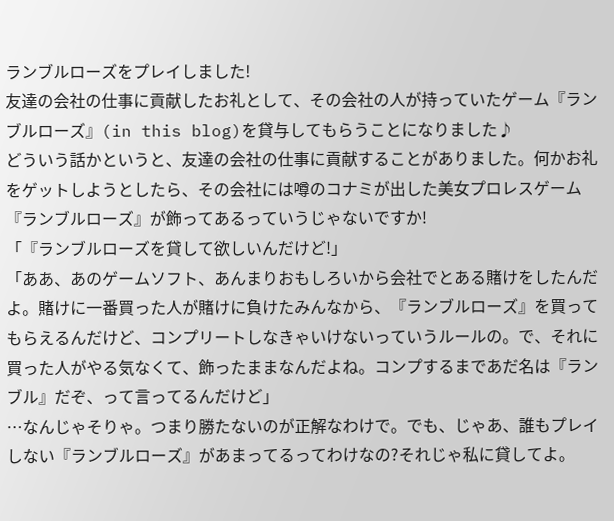ランブルローズをプレイしました!
友達の会社の仕事に貢献したお礼として、その会社の人が持っていたゲーム『ランブルローズ』(in this blog)を貸与してもらうことになりました♪
どういう話かというと、友達の会社の仕事に貢献することがありました。何かお礼をゲットしようとしたら、その会社には噂のコナミが出した美女プロレスゲーム『ランブルローズ』が飾ってあるっていうじゃないですか!
「『ランブルローズを貸して欲しいんだけど!」
「ああ、あのゲームソフト、あんまりおもしろいから会社でとある賭けをしたんだよ。賭けに一番買った人が賭けに負けたみんなから、『ランブルローズ』を買ってもらえるんだけど、コンプリートしなきゃいけないっていうルールの。で、それに買った人がやる気なくて、飾ったままなんだよね。コンプするまであだ名は『ランブル』だぞ、って言ってるんだけど」
…なんじゃそりゃ。つまり勝たないのが正解なわけで。でも、じゃあ、誰もプレイしない『ランブルローズ』があまってるってわけなの?それじゃ私に貸してよ。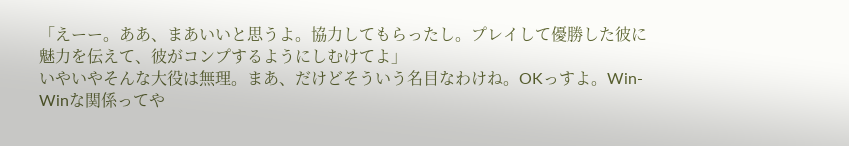「えーー。ああ、まあいいと思うよ。協力してもらったし。プレイして優勝した彼に魅力を伝えて、彼がコンプするようにしむけてよ」
いやいやそんな大役は無理。まあ、だけどそういう名目なわけね。OKっすよ。Win-Winな関係ってや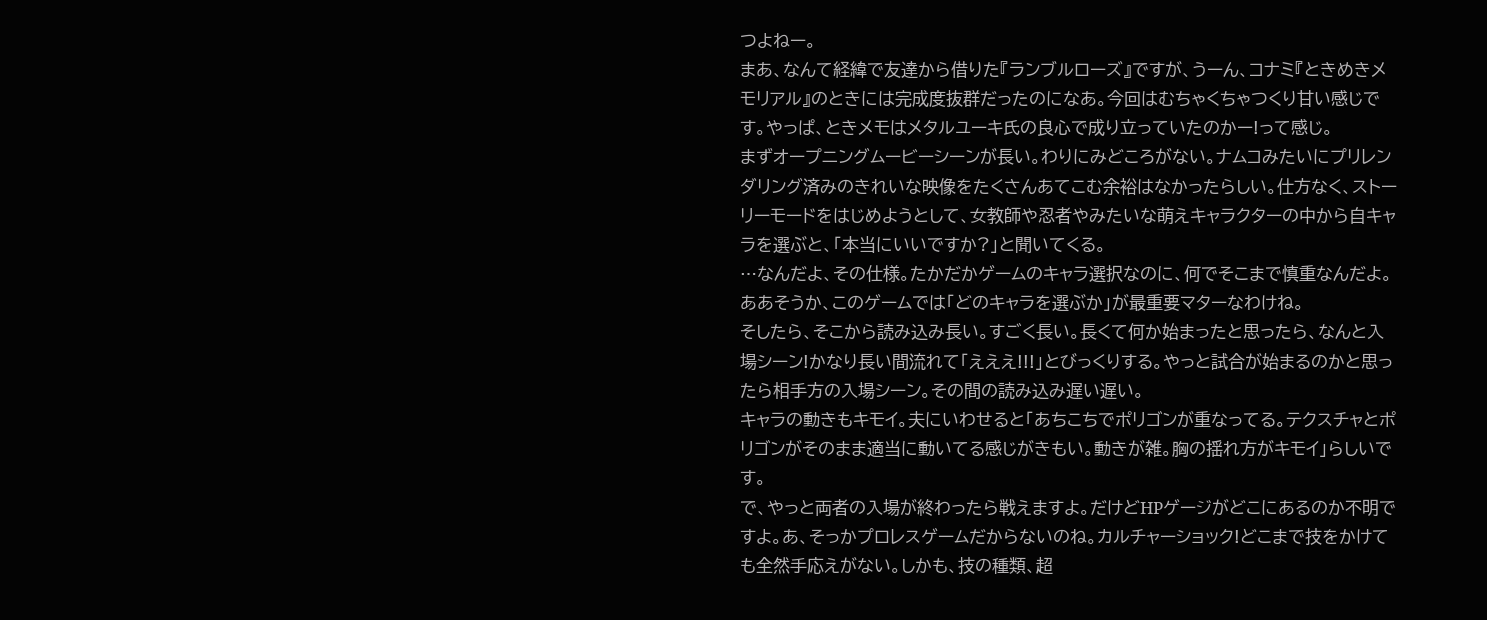つよねー。
まあ、なんて経緯で友達から借りた『ランブルローズ』ですが、うーん、コナミ『ときめきメモリアル』のときには完成度抜群だったのになあ。今回はむちゃくちゃつくり甘い感じです。やっぱ、ときメモはメタルユーキ氏の良心で成り立っていたのかー!って感じ。
まずオープニングムービーシーンが長い。わりにみどころがない。ナムコみたいにプリレンダリング済みのきれいな映像をたくさんあてこむ余裕はなかったらしい。仕方なく、ストーリーモードをはじめようとして、女教師や忍者やみたいな萌えキャラクターの中から自キャラを選ぶと、「本当にいいですか?」と聞いてくる。
…なんだよ、その仕様。たかだかゲームのキャラ選択なのに、何でそこまで慎重なんだよ。ああそうか、このゲームでは「どのキャラを選ぶか」が最重要マターなわけね。
そしたら、そこから読み込み長い。すごく長い。長くて何か始まったと思ったら、なんと入場シーン!かなり長い間流れて「えええ!!!」とびっくりする。やっと試合が始まるのかと思ったら相手方の入場シーン。その間の読み込み遅い遅い。
キャラの動きもキモイ。夫にいわせると「あちこちでポリゴンが重なってる。テクスチャとポリゴンがそのまま適当に動いてる感じがきもい。動きが雑。胸の揺れ方がキモイ」らしいです。
で、やっと両者の入場が終わったら戦えますよ。だけどHPゲージがどこにあるのか不明ですよ。あ、そっかプロレスゲームだからないのね。カルチャーショック!どこまで技をかけても全然手応えがない。しかも、技の種類、超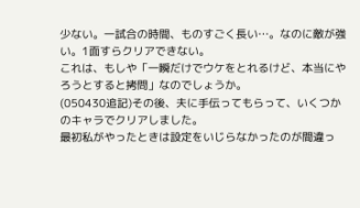少ない。一試合の時間、ものすごく長い…。なのに敵が強い。1面すらクリアできない。
これは、もしや「一瞬だけでウケをとれるけど、本当にやろうとすると拷問」なのでしょうか。
(050430追記)その後、夫に手伝ってもらって、いくつかのキャラでクリアしました。
最初私がやったときは設定をいじらなかったのが間違っ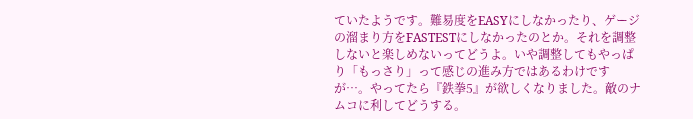ていたようです。難易度をEASYにしなかったり、ゲージの溜まり方をFASTESTにしなかったのとか。それを調整しないと楽しめないってどうよ。いや調整してもやっぱり「もっさり」って感じの進み方ではあるわけですが…。やってたら『鉄拳5』が欲しくなりました。敵のナムコに利してどうする。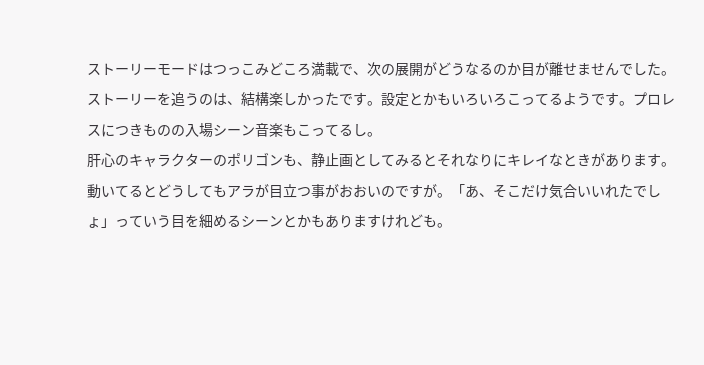ストーリーモードはつっこみどころ満載で、次の展開がどうなるのか目が離せませんでした。ストーリーを追うのは、結構楽しかったです。設定とかもいろいろこってるようです。プロレスにつきものの入場シーン音楽もこってるし。
肝心のキャラクターのポリゴンも、静止画としてみるとそれなりにキレイなときがあります。動いてるとどうしてもアラが目立つ事がおおいのですが。「あ、そこだけ気合いいれたでしょ」っていう目を細めるシーンとかもありますけれども。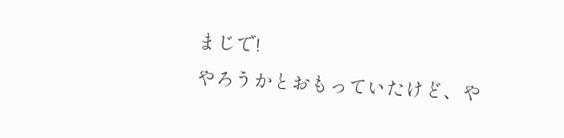まじで!
やろうかとおもっていたけど、や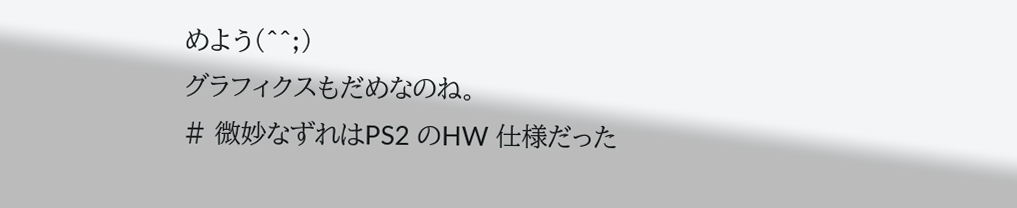めよう(^^;)
グラフィクスもだめなのね。
# 微妙なずれはPS2 のHW 仕様だった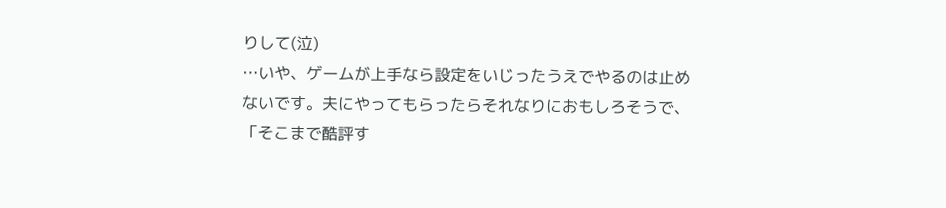りして(泣)
…いや、ゲームが上手なら設定をいじったうえでやるのは止めないです。夫にやってもらったらそれなりにおもしろそうで、「そこまで酷評す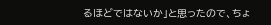るほどではないか」と思ったので、ちょ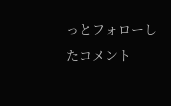っとフォローしたコメント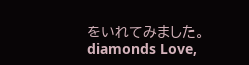をいれてみました。
diamonds Love,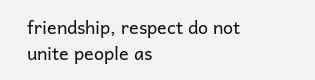friendship, respect do not unite people as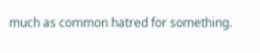much as common hatred for something.